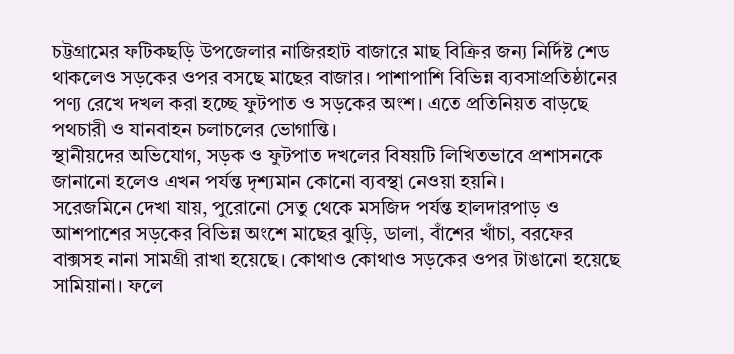চট্টগ্রামের ফটিকছড়ি উপজেলার নাজিরহাট বাজারে মাছ বিক্রির জন্য নির্দিষ্ট শেড থাকলেও সড়কের ওপর বসছে মাছের বাজার। পাশাপাশি বিভিন্ন ব্যবসাপ্রতিষ্ঠানের পণ্য রেখে দখল করা হচ্ছে ফুটপাত ও সড়কের অংশ। এতে প্রতিনিয়ত বাড়ছে পথচারী ও যানবাহন চলাচলের ভোগান্তি।
স্থানীয়দের অভিযোগ, সড়ক ও ফুটপাত দখলের বিষয়টি লিখিতভাবে প্রশাসনকে জানানো হলেও এখন পর্যন্ত দৃশ্যমান কোনো ব্যবস্থা নেওয়া হয়নি।
সরেজমিনে দেখা যায়, পুরোনো সেতু থেকে মসজিদ পর্যন্ত হালদারপাড় ও আশপাশের সড়কের বিভিন্ন অংশে মাছের ঝুড়ি, ডালা, বাঁশের খাঁচা, বরফের বাক্সসহ নানা সামগ্রী রাখা হয়েছে। কোথাও কোথাও সড়কের ওপর টাঙানো হয়েছে সামিয়ানা। ফলে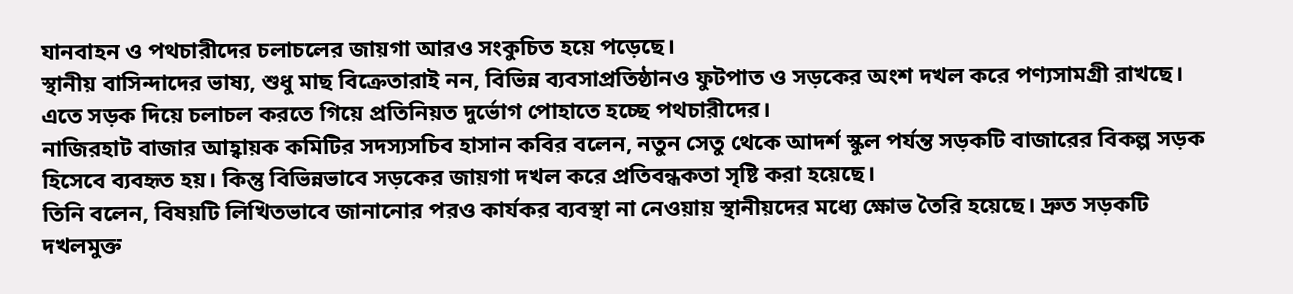যানবাহন ও পথচারীদের চলাচলের জায়গা আরও সংকুচিত হয়ে পড়েছে।
স্থানীয় বাসিন্দাদের ভাষ্য, শুধু মাছ বিক্রেতারাই নন, বিভিন্ন ব্যবসাপ্রতিষ্ঠানও ফুটপাত ও সড়কের অংশ দখল করে পণ্যসামগ্রী রাখছে। এতে সড়ক দিয়ে চলাচল করতে গিয়ে প্রতিনিয়ত দুর্ভোগ পোহাতে হচ্ছে পথচারীদের।
নাজিরহাট বাজার আহ্বায়ক কমিটির সদস্যসচিব হাসান কবির বলেন, নতুন সেতু থেকে আদর্শ স্কুল পর্যন্ত সড়কটি বাজারের বিকল্প সড়ক হিসেবে ব্যবহৃত হয়। কিন্তু বিভিন্নভাবে সড়কের জায়গা দখল করে প্রতিবন্ধকতা সৃষ্টি করা হয়েছে।
তিনি বলেন, বিষয়টি লিখিতভাবে জানানোর পরও কার্যকর ব্যবস্থা না নেওয়ায় স্থানীয়দের মধ্যে ক্ষোভ তৈরি হয়েছে। দ্রুত সড়কটি দখলমুক্ত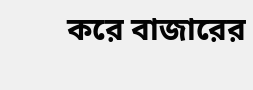করে বাজারের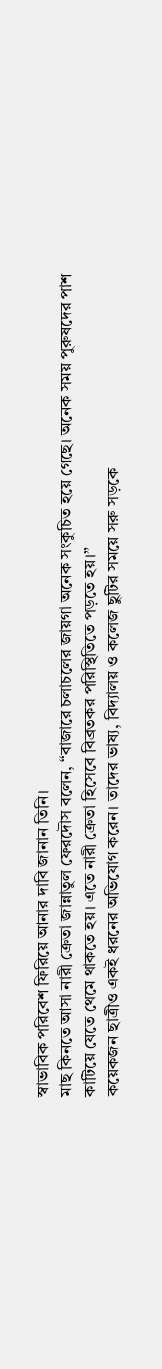স্বাভাবিক পরিবেশ ফিরিয়ে আনার দাবি জানান তিনি।
মাছ কিনতে আসা নারী ক্রেতা জান্নাতুল ফেরদৌস বলেন, “বাজারে চলাচলের জায়গা অনেক সংকুচিত হয়ে গেছে। অনেক সময় পুরুষদের পাশ কাটিয়ে যেতে থেমে থাকতে হয়। এতে নারী ক্রেতা হিসেবে বিব্রতকর পরিস্থিতিতে পড়তে হয়।”
কয়েকজন ছাত্রীও একই ধরনের অভিযোগ করেন। তাদের ভাষ্য, বিদ্যালয় ও কলেজ ছুটির সময়ে সরু সড়কে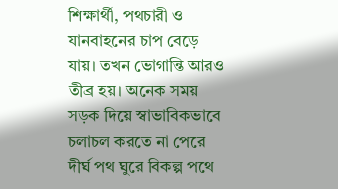শিক্ষার্থী, পথচারী ও যানবাহনের চাপ বেড়ে যায়। তখন ভোগান্তি আরও তীব্র হয়। অনেক সময় সড়ক দিয়ে স্বাভাবিকভাবে চলাচল করতে না পেরে দীর্ঘ পথ ঘুরে বিকল্প পথে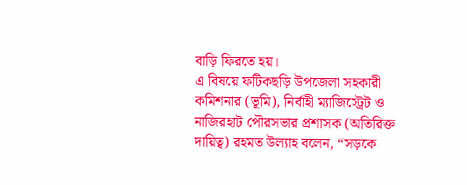বাড়ি ফিরতে হয়।
এ বিষয়ে ফটিকছড়ি উপজেলা সহকারী কমিশনার (ভূমি), নির্বাহী ম্যাজিস্ট্রেট ও নাজিরহাট পৌরসভার প্রশাসক (অতিরিক্ত দায়িত্ব) রহমত উল্যাহ বলেন, “সড়কে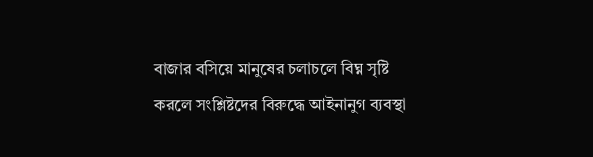বাজার বসিয়ে মানুষের চলাচলে বিঘ্ন সৃষ্টি করলে সংশ্লিষ্টদের বিরুদ্ধে আইনানুগ ব্যবস্থা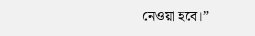নেওয়া হবে।”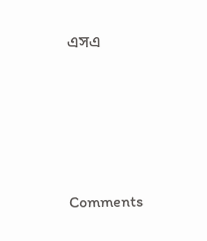এসএ




Comments